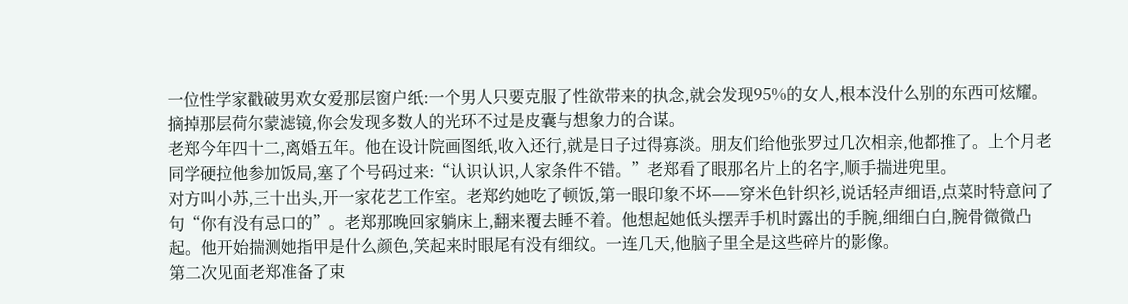一位性学家戳破男欢女爱那层窗户纸:一个男人只要克服了性欲带来的执念,就会发现95%的女人,根本没什么别的东西可炫耀。摘掉那层荷尔蒙滤镜,你会发现多数人的光环不过是皮囊与想象力的合谋。
老郑今年四十二,离婚五年。他在设计院画图纸,收入还行,就是日子过得寡淡。朋友们给他张罗过几次相亲,他都推了。上个月老同学硬拉他参加饭局,塞了个号码过来:“认识认识,人家条件不错。”老郑看了眼那名片上的名字,顺手揣进兜里。
对方叫小苏,三十出头,开一家花艺工作室。老郑约她吃了顿饭,第一眼印象不坏——穿米色针织衫,说话轻声细语,点菜时特意问了句“你有没有忌口的”。老郑那晚回家躺床上,翻来覆去睡不着。他想起她低头摆弄手机时露出的手腕,细细白白,腕骨微微凸起。他开始揣测她指甲是什么颜色,笑起来时眼尾有没有细纹。一连几天,他脑子里全是这些碎片的影像。
第二次见面老郑准备了束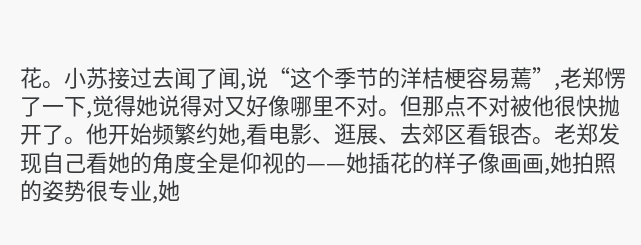花。小苏接过去闻了闻,说“这个季节的洋桔梗容易蔫”,老郑愣了一下,觉得她说得对又好像哪里不对。但那点不对被他很快抛开了。他开始频繁约她,看电影、逛展、去郊区看银杏。老郑发现自己看她的角度全是仰视的——她插花的样子像画画,她拍照的姿势很专业,她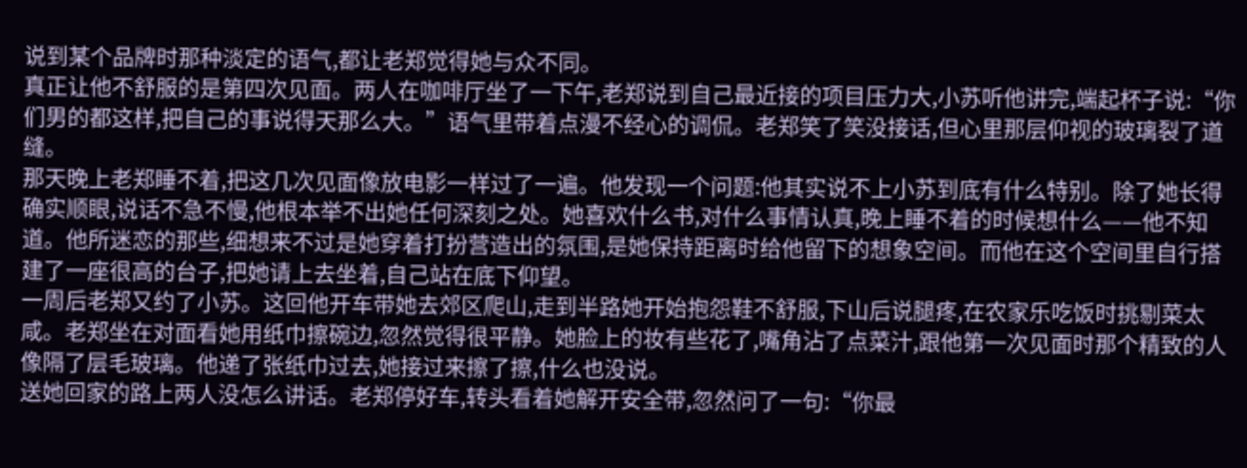说到某个品牌时那种淡定的语气,都让老郑觉得她与众不同。
真正让他不舒服的是第四次见面。两人在咖啡厅坐了一下午,老郑说到自己最近接的项目压力大,小苏听他讲完,端起杯子说:“你们男的都这样,把自己的事说得天那么大。”语气里带着点漫不经心的调侃。老郑笑了笑没接话,但心里那层仰视的玻璃裂了道缝。
那天晚上老郑睡不着,把这几次见面像放电影一样过了一遍。他发现一个问题:他其实说不上小苏到底有什么特别。除了她长得确实顺眼,说话不急不慢,他根本举不出她任何深刻之处。她喜欢什么书,对什么事情认真,晚上睡不着的时候想什么——他不知道。他所迷恋的那些,细想来不过是她穿着打扮营造出的氛围,是她保持距离时给他留下的想象空间。而他在这个空间里自行搭建了一座很高的台子,把她请上去坐着,自己站在底下仰望。
一周后老郑又约了小苏。这回他开车带她去郊区爬山,走到半路她开始抱怨鞋不舒服,下山后说腿疼,在农家乐吃饭时挑剔菜太咸。老郑坐在对面看她用纸巾擦碗边,忽然觉得很平静。她脸上的妆有些花了,嘴角沾了点菜汁,跟他第一次见面时那个精致的人像隔了层毛玻璃。他递了张纸巾过去,她接过来擦了擦,什么也没说。
送她回家的路上两人没怎么讲话。老郑停好车,转头看着她解开安全带,忽然问了一句:“你最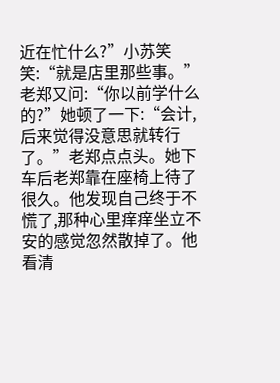近在忙什么?”小苏笑笑:“就是店里那些事。”老郑又问:“你以前学什么的?”她顿了一下:“会计,后来觉得没意思就转行了。”老郑点点头。她下车后老郑靠在座椅上待了很久。他发现自己终于不慌了,那种心里痒痒坐立不安的感觉忽然散掉了。他看清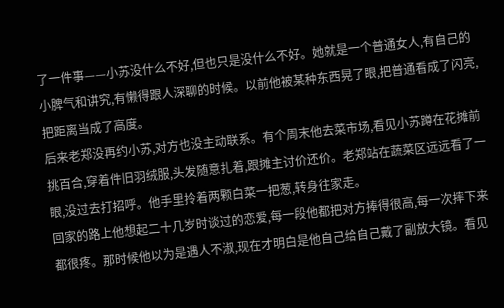了一件事——小苏没什么不好,但也只是没什么不好。她就是一个普通女人,有自己的小脾气和讲究,有懒得跟人深聊的时候。以前他被某种东西晃了眼,把普通看成了闪亮,把距离当成了高度。
后来老郑没再约小苏,对方也没主动联系。有个周末他去菜市场,看见小苏蹲在花摊前挑百合,穿着件旧羽绒服,头发随意扎着,跟摊主讨价还价。老郑站在蔬菜区远远看了一眼,没过去打招呼。他手里拎着两颗白菜一把葱,转身往家走。
回家的路上他想起二十几岁时谈过的恋爱,每一段他都把对方捧得很高,每一次摔下来都很疼。那时候他以为是遇人不淑,现在才明白是他自己给自己戴了副放大镜。看见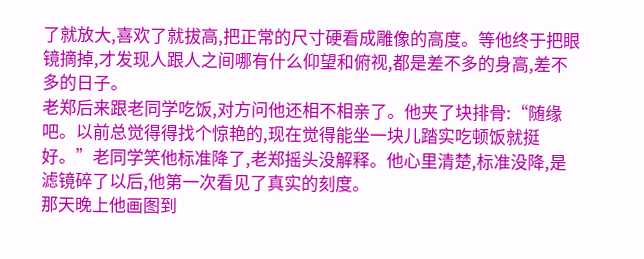了就放大,喜欢了就拔高,把正常的尺寸硬看成雕像的高度。等他终于把眼镜摘掉,才发现人跟人之间哪有什么仰望和俯视,都是差不多的身高,差不多的日子。
老郑后来跟老同学吃饭,对方问他还相不相亲了。他夹了块排骨:“随缘吧。以前总觉得得找个惊艳的,现在觉得能坐一块儿踏实吃顿饭就挺好。”老同学笑他标准降了,老郑摇头没解释。他心里清楚,标准没降,是滤镜碎了以后,他第一次看见了真实的刻度。
那天晚上他画图到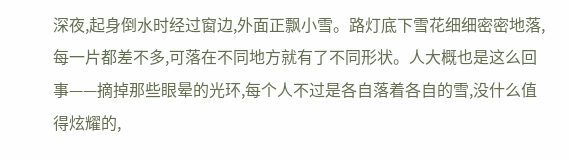深夜,起身倒水时经过窗边,外面正飘小雪。路灯底下雪花细细密密地落,每一片都差不多,可落在不同地方就有了不同形状。人大概也是这么回事——摘掉那些眼晕的光环,每个人不过是各自落着各自的雪,没什么值得炫耀的,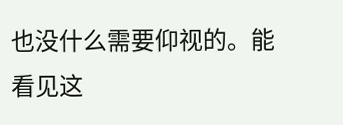也没什么需要仰视的。能看见这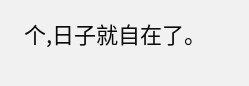个,日子就自在了。